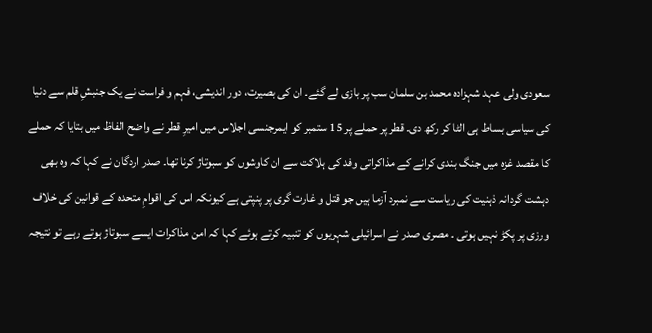سعودی ولی عہد شہزادہ محمد بن سلمان سب پر بازی لے گئے۔ ان کی بصیرت، دور اندیشی، فہم و فراست نے یک جنبشِ قلم سے دنیا کی سیاسی بساط ہی الٹا کر رکھ دی۔ قطر پر حملے پر 15 ستمبر کو ایمرجنسی اجلاس میں امیرِ قطر نے واضح الفاظ میں بتایا کہ حملے کا مقصد غزہ میں جنگ بندی کرانے کے مذاکراتی وفد کی ہلاکت سے ان کاوشوں کو سبوتاژ کرنا تھا۔ صدر اردگان نے کہا کہ وہ بھی دہشت گردانہ ذہنیت کی ریاست سے نمبرد آزما ہیں جو قتل و غارت گری پر پنپتی ہے کیونکہ اس کی اقوامِ متحدہ کے قوانین کی خلاف ورزی پر پکڑ نہیں ہوتی ۔ مصری صدر نے اسرائیلی شہریوں کو تنبیہ کرتے ہوئے کہا کہ امن مذاکرات ایسے سبوتاژ ہوتے رہے تو نتیجہ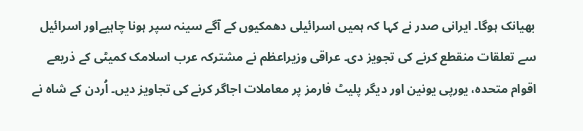بھیانک ہوگا۔ ایرانی صدر نے کہا کہ ہمیں اسرائیلی دھمکیوں کے آگے سینہ سپر ہونا چاہیےاور اسرائیل سے تعلقات منقطع کرنے کی تجویز دی۔ عراقی وزیراعظم نے مشترکہ عرب اسلامک کمیٹی کے ذریعے اقوام متحدہ، یورپی یونین اور دیگر پلیٹ فارمز پر معاملات اجاگر کرنے کی تجاویز دیں۔ اُردن کے شاہ نے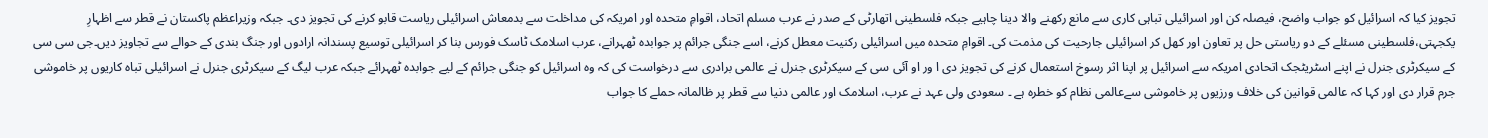تجویز کیا کہ اسرائیل کو جواب واضح، فیصلہ کن اور اسرائیلی تباہی کاری سے مانع رکھنے والا دینا چاہیے جبکہ فلسطینی اتھارٹی کے صدر نے عرب مسلم اتحاد، اقوامِ متحدہ اور امریکہ کی مداخلت سے بدمعاش اسرائیلی ریاست قابو کرنے کی تجویز دی۔ جبکہ وزیراعظم پاکستان نے قطر سے اظہارِ یکجہتی،فلسطینی مسئلے کے دو ریاستی حل پر تعاون اور کھل کر اسرائیلی جارحیت کی مذمت کی۔ اقوامِ متحدہ میں اسرائیلی رکنیت معطل کرنے، اسے جنگی جرائم پر جوابدہ ٹھہرانے، عرب اسلامک ٹاسک فورس بنا کر اسرائیلی توسیع پسندانہ ارادوں اور جنگ بندی کے حوالے سے تجاویز دیں۔جی سی سی کے سیکرٹری جنرل نے اپنے اسٹریٹجک اتحادی امریکہ سے اسرائیل پر اپنا اثر رسوخ استعمال کرنے کی تجویز دی ا ور او آئی سی کے سیکرٹری جنرل نے عالمی برادری سے درخواست کی کہ وہ اسرائیل کو جنگی جرائم کے لیے جوابدہ ٹھہرائے جبکہ عرب لیگ کے سیکرٹری جنرل نے اسرائیلی تباہ کاریوں پر خاموشی جرم قرار دی اور کہا کہ عالمی قوانین کی خلاف ورزیوں پر خاموشی سےعالمی نظام کو خطرہ ہے ۔ سعودی ولی عہد نے عرب، اسلامک اور عالمی دنیا سے قطر پر ظالمانہ حملے کا جواب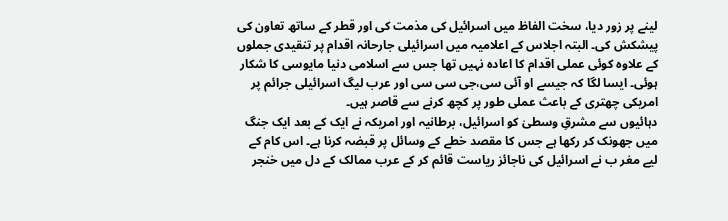لینے پر زور دیا، سخت الفاظ میں اسرائیل کی مذمت کی اور قطر کے ساتھ تعاون کی پیشکش کی۔ البتہ اجلاس کے اعلامیہ میں اسرائیلی جارحانہ اقدام پر تنقیدی جملوں کے علاوہ کوئی عملی اقدام کا اعادہ نہیں تھا جس سے اسلامی دنیا مایوسی کا شکار ہوئی۔ ایسا لگا کہ جیسے او آئی سی،جی سی سی اور عرب لیگ اسرائیلی جرائم پر امریکی چھتری کے باعث عملی طور پر کچھ کرنے سے قاصر ہیں۔
دہائیوں سے مشرقِ وسطیٰ کو اسرائیل، برطانیہ اور امریکہ نے ایک کے بعد ایک جنگ میں جھونک کر رکھا ہے جس کا مقصد خطے کے وسائل پر قبضہ کرنا ہے۔ اس کام کے لیے مغر ب نے اسرائیل کی ناجائز ریاست قائم کر کے عرب ممالک کے دل میں خنجر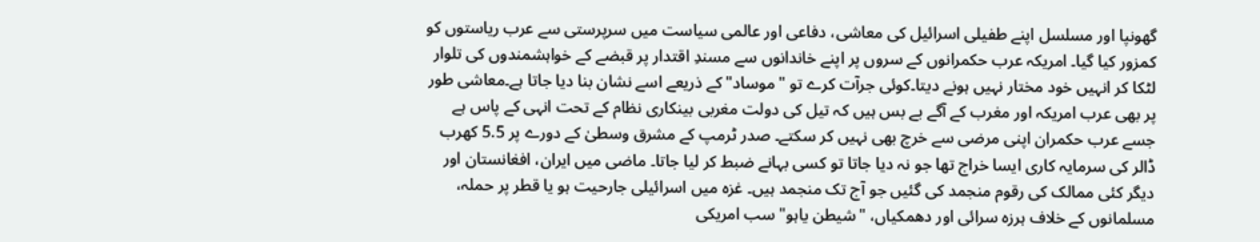گھونپا اور مسلسل اپنے طفیلی اسرائیل کی معاشی، دفاعی اور عالمی سیاست میں سرپرستی سے عرب ریاستوں کو کمزور کیا گیا۔ امریکہ عرب حکمرانوں کے سروں پر اپنے خاندانوں سے مسندِ اقتدار پر قبضے کے خواہشمندوں کی تلوار لٹکا کر انہیں خود مختار نہیں ہونے دیتا۔کوئی جرآت کرے تو "موساد" کے ذریعے اسے نشان بنا دیا جاتا ہے۔معاشی طور پر بھی عرب امریکہ اور مغرب کے آگے بے بس ہیں کہ تیل کی دولت مغربی بینکاری نظام کے تحت انہی کے پاس ہے جسے عرب حکمران اپنی مرضی سے خرچ بھی نہیں کر سکتے۔ صدر ٹرمپ کے مشرق وسطیٰ کے دورے پر 5.5 کھرب ڈالر کی سرمایہ کاری ایسا خراج تھا جو نہ دیا جاتا تو کسی بہانے ضبط کر لیا جاتا۔ ماضی میں ایران، افغانستان اور دیگر کئی ممالک کی رقوم منجمد کی گئیں جو آج تک منجمد ہیں۔ غزہ میں اسرائیلی جارحیت ہو یا قطر پر حملہ، مسلمانوں کے خلاف ہرزہ سرائی اور دھمکیاں، "شیطن یاہو" سب امریکی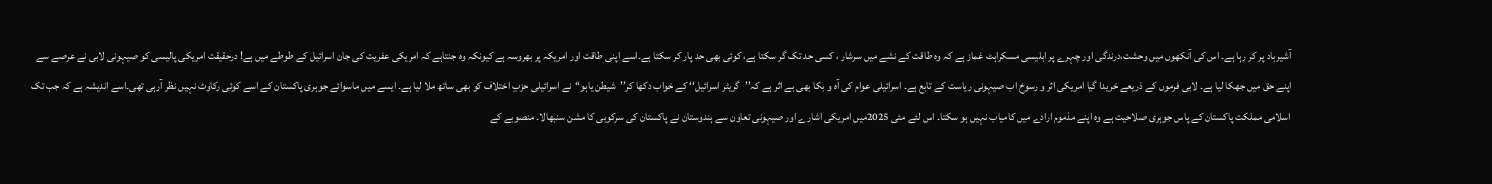آشیرباد پر کر رہا ہے۔ اس کی آنکھوں میں وحشت،درندگی اور چہرے پر ابلیسی مسکراہٹ غماز ہے کہ وہ طاقت کے نشے میں سرشار ، کسی حد تک گر سکتا ہے، کوئی بھی حد پار کر سکتا ہے۔اسے اپنی طاقت اور امریکہ پر بھروسہ ہے کیونکہ وہ جنتاہے کہ امریکی عفریت کی جان اسرائیل کے طوطے میں ہے! درحقیقت امریکی پالیسی کو صیہونی لابی نے عرصے سے اپنے حق میں جھکا لیا ہے۔ لابی فرموں کے ذریعے خریدا گیا امریکی اثر و رسوخ اب صیہونی ریاست کے تابع ہے۔ اسرائیلی عوام کی آہ و بکا بھی بے اثر ہے کہ’’گریٹر اسرائیل‘‘ کے خواب دکھا کر’’شیطن یاہو‘‘نے اسرائیلی حزبِ اختلاف کو بھی ساتھ ملا لیا ہے۔ ایسے میں ماسوائے جوہری پاکستان کے اسے کوئی رکاوٹ نہیں نظر آرہی تھی۔اسے اندیشہ ہے کہ جب تک اسلامی مملکت پاکستان کے پاس جوہری صلاحیت ہے وہ اپنے مذموم ارادے میں کامیاب نہیں ہو سکتا۔ اس لئے مئی 2025میں امریکی اشارے اور صیہونی تعاون سے ہندوستان نے پاکستان کی سرکوبی کا مشن سنبھالا۔ منصوبے کے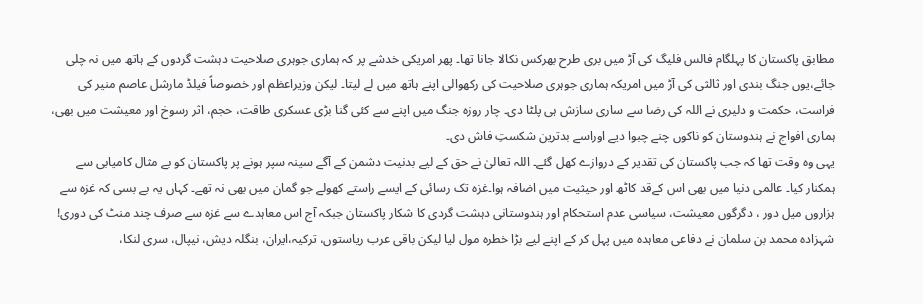مطابق پاکستان کا پہلگام فالس فلیگ کی آڑ میں بری طرح بھرکس نکالا جانا تھا۔ پھر امریکی خدشے پر کہ ہماری جوہری صلاحیت دہشت گردوں کے ہاتھ میں نہ چلی جائے،یوں جنگ بندی اور ثالثی کی آڑ میں امریکہ ہماری جوہری صلاحیت کی رکھوالی اپنے ہاتھ میں لے لیتا۔ لیکن وزیراعظم اور خصوصاً فیلڈ مارشل عاصم منیر کی فراست، حکمت و دلیری نے اللہ کی رضا سے ساری سازش ہی پلٹا دی۔ چار روزہ جنگ میں اپنے سے کئی گنا بڑی عسکری طاقت، حجم، اثر رسوخ اور معیشت میں بھی، ہماری افواج نے ہندوستان کو ناکوں چنے چبوا دیے اوراسے بدترین شکستِ فاش دی۔
یہی وہ وقت تھا کہ جب پاکستان کی تقدیر کے دروازے کھل گئے۔ اللہ تعالیٰ نے حق کے لیے بدنیت دشمن کے آگے سینہ سپر ہونے پر پاکستان کو بے مثال کامیابی سے ہمکنار کیا۔ عالمی دنیا میں بھی اس کےقد کاٹھ اور حیثیت میں اضافہ ہوا۔غزہ تک رسائی کے ایسے راستے کھولے جو گمان میں بھی نہ تھے۔ کہاں یہ بے بسی کہ غزہ سے ہزاروں میل دور ، دگرگوں معیشت، سیاسی عدم استحکام اور ہندوستانی دہشت گردی کا شکار پاکستان جبکہ آج اس معاہدے سے غزہ سے صرف چند منٹ کی دوری! شہزادہ محمد بن سلمان نے دفاعی معاہدہ میں پہل کر کے اپنے لیے بڑا خطرہ مول لیا لیکن باقی عرب ریاستوں، ترکیہ،ایران، بنگلہ دیش، نیپال، سری لنکا،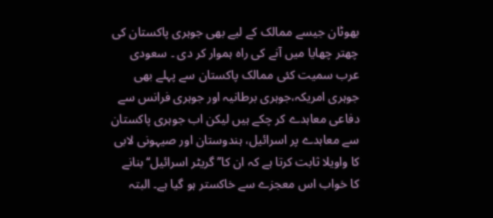بھوٹان جیسے ممالک کے لیے بھی جوہری پاکستان کی چھتر چھایا میں آنے کی راہ ہموار کر دی ۔ سعودی عرب سمیت کئی ممالک پاکستان سے پہلے بھی جوہری امریکہ،جوہری برطانیہ اور جوہری فرانس سے دفاعی معاہدے کر چکے ہیں لیکن اب جوہری پاکستان سے معاہدے پر اسرائیل، ہندوستان اور صیہونی لابی کا واویلا ثابت کرتا ہے کہ ان کا’’ گریٹر اسرائیل‘‘ بنانے کا خواب اس معجزے سے خاکستر ہو گیا ہے۔ البتہ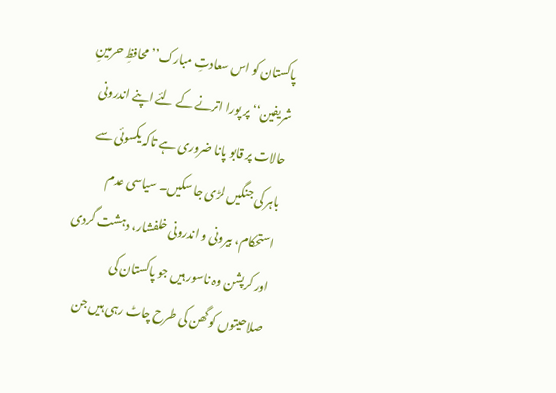پاکستان کو اس سعادتِ مبارک’’ محافظِ حرمینِ شریفین‘‘ پر پورا اترنے کے لئے اپنے اندرونی حالات پر قابو پانا ضروری ہے تاکہ یکسوئی سے باہر کی جنگیں لڑی جا سکیں۔ سیاسی عدم استحکام، بیرونی و اندرونی خلفشار، دہشت گردی اور کرپشن وہ ناسور ہیں جو پاکستان کی صلاحیتوں کو گھن کی طرح چاٹ رہی ہیں جن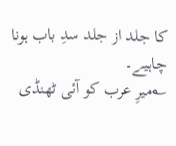کا جلد از جلد سدِ باب ہونا چاہیے۔
؎میرِ عرب کو آئی ٹھنڈی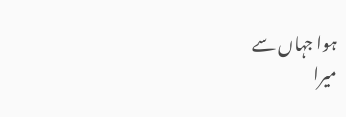ہوا جہاں سے
میرا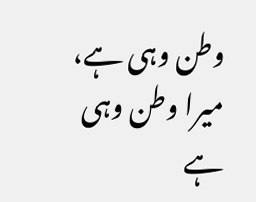وطن وہی ہے، میرا وطن وہی ہے